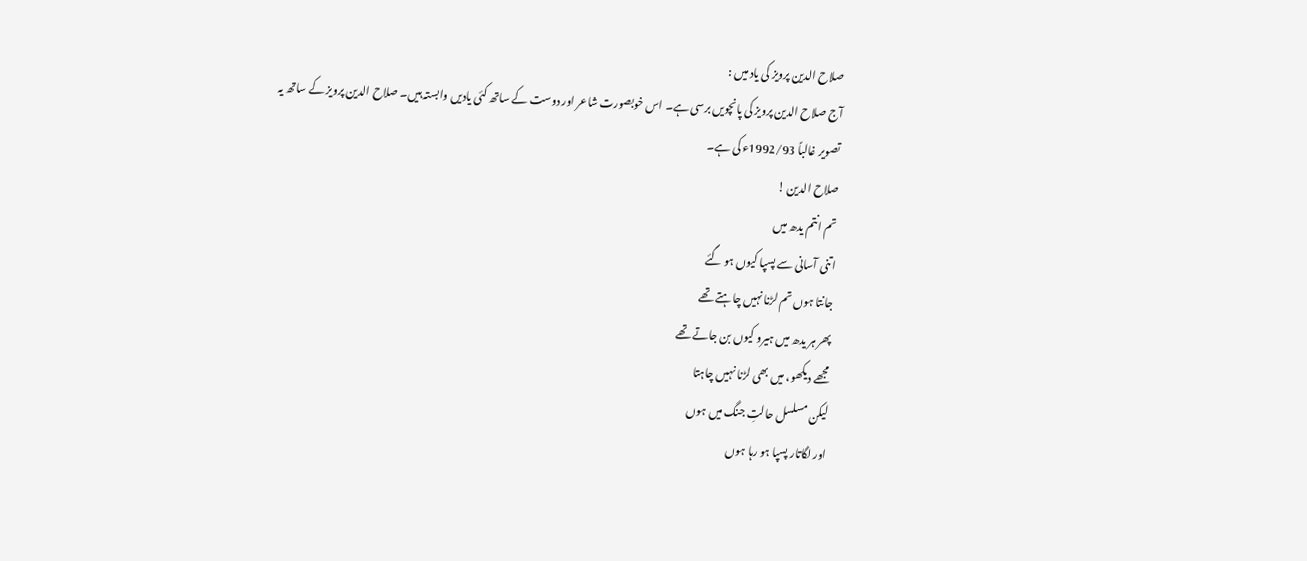صلاح الدین پرویز کی یاد میں :
آج صلاح الدین پرویز کی پانچویں برسی ہے۔ اس خوبصورت شاعر اور دوست کے ساتھ کئی یادیں وابستہ ہیں۔ صلاح الدین پرویز کے ساتھ یہ تصویر غالباً 1992/93ء کی ہے۔
صلاح الدین !
تم انتم یدھ میں
اتنی آسانی سے پسپا کیوں ہو گئے
جانتا ہوں تم لڑنا نہیں چاہتے تھے
پھر ہر یدھ میں ہیرو کیوں بن جاتے تھے
مجھے دیکھو، میں بھی لڑنا نہیں چاہتا
لیکن مسلسل حالتِ جنگ میں ہوں
اور لگاتار پسپا ہو رہا ہوں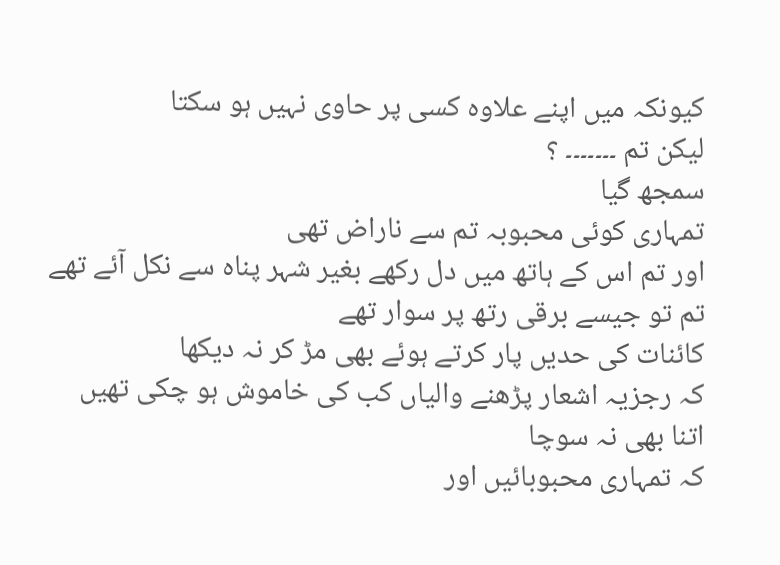کیونکہ میں اپنے علاوہ کسی پر حاوی نہیں ہو سکتا
لیکن تم ۔۔۔۔۔۔۔ ؟
سمجھ گیا
تمہاری کوئی محبوبہ تم سے ناراض تھی
اور تم اس کے ہاتھ میں دل رکھے بغیر شہر پناہ سے نکل آئے تھے
تم تو جیسے برقی رتھ پر سوار تھے
کائنات کی حدیں پار کرتے ہوئے بھی مڑ کر نہ دیکھا
کہ رجزیہ اشعار پڑھنے والیاں کب کی خاموش ہو چکی تھیں
اتنا بھی نہ سوچا
کہ تمہاری محبوبائیں اور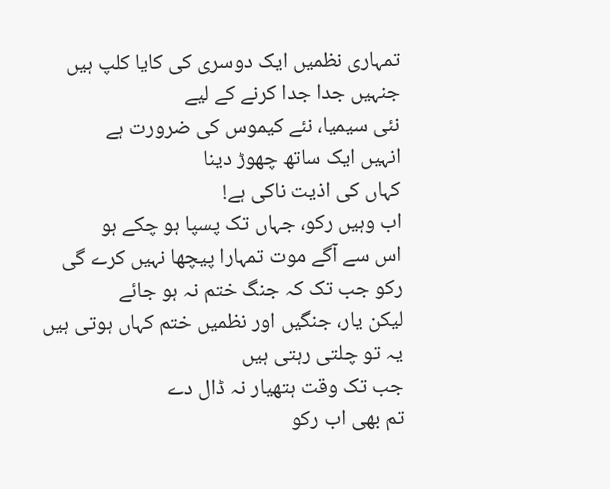تمہاری نظمیں ایک دوسری کی کایا کلپ ہیں
جنہیں جدا جدا کرنے کے لیے
نئی سیمیا، نئے کیموس کی ضرورت ہے
انہیں ایک ساتھ چھوڑ دینا
کہاں کی اذیت ناکی ہے!
اب وہیں رکو، جہاں تک پسپا ہو چکے ہو
اس سے آگے موت تمہارا پیچھا نہیں کرے گی
رکو جب تک کہ جنگ ختم نہ ہو جائے
لیکن یار، جنگیں اور نظمیں ختم کہاں ہوتی ہیں
یہ تو چلتی رہتی ہیں
جب تک وقت ہتھیار نہ ڈال دے
تم بھی اب رکو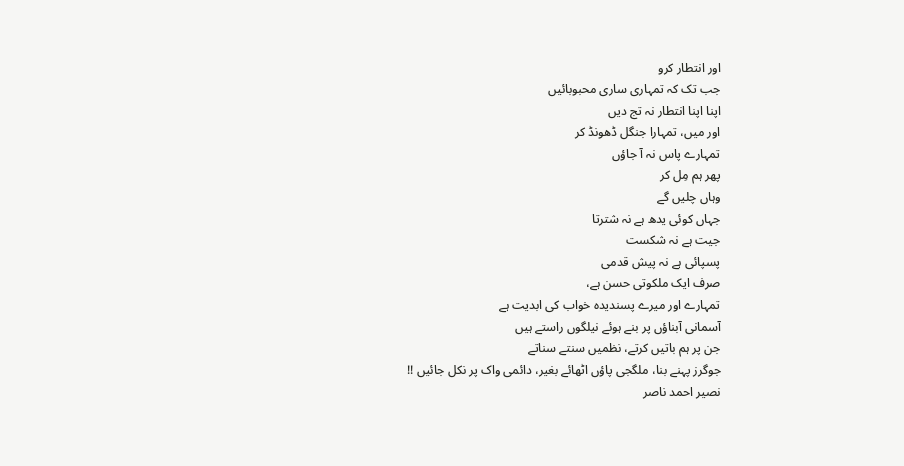اور انتطار کرو
جب تک کہ تمہاری ساری محبوبائیں
اپنا اپنا انتطار نہ تج دیں
اور میں، تمہارا جنگل ڈھونڈ کر
تمہارے پاس نہ آ جاؤں
پھر ہم مِل کر
وہاں چلیں گے
جہاں کوئی یدھ ہے نہ شترتا
جیت ہے نہ شکست
پسپائی ہے نہ پیش قدمی
صرف ایک ملکوتی حسن ہے،
تمہارے اور میرے پسندیدہ خواب کی ابدیت ہے
آسمانی آبناؤں پر بنے ہوئے نیلگوں راستے ہیں
جن پر ہم باتیں کرتے، نظمیں سنتے سناتے
جوگرز پہنے بنا، ملگجی پاؤں اٹھائے بغیر، دائمی واک پر نکل جائیں !!
نصیر احمد ناصر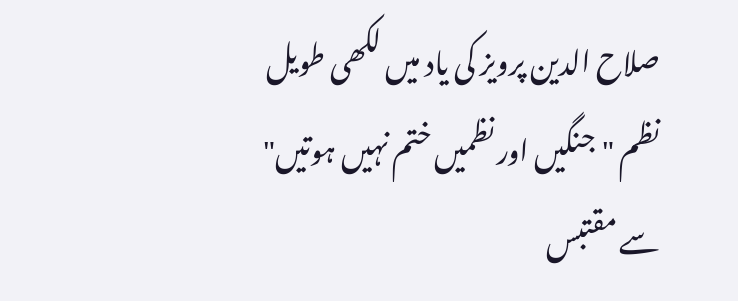صلاح الدین پرویز کی یاد میں لکھی طویل نظم "جنگیں اور نظمیں ختم نہیں ہوتیں" سے مقتبس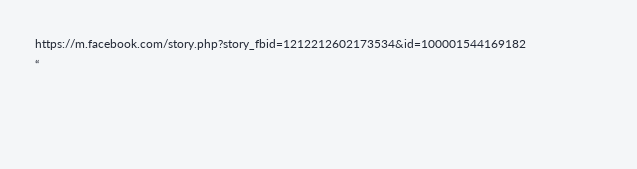https://m.facebook.com/story.php?story_fbid=1212212602173534&id=100001544169182
“